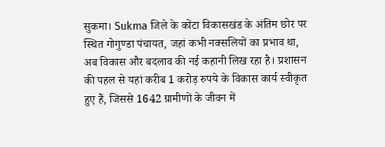सुकमा। Sukma जिले के कोंटा विकासखंड के अंतिम छोर पर स्थित गोगुण्डा पंचायत, जहां कभी नक्सलियों का प्रभाव था, अब विकास और बदलाव की नई कहानी लिख रहा है। प्रशासन की पहल से यहां करीब 1 करोड़ रुपये के विकास कार्य स्वीकृत हुए हैं, जिससे 1642 ग्रामीणों के जीवन में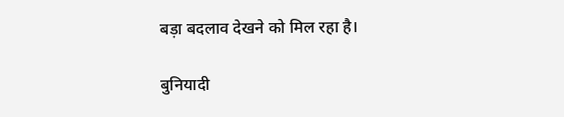बड़ा बदलाव देखने को मिल रहा है।

बुनियादी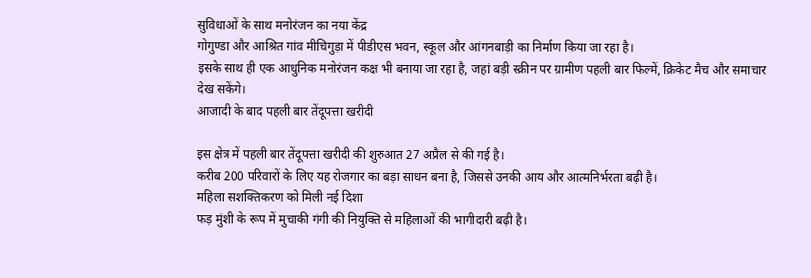सुविधाओं के साथ मनोरंजन का नया केंद्र
गोगुण्डा और आश्रित गांव मीचिगुड़ा में पीडीएस भवन, स्कूल और आंगनबाड़ी का निर्माण किया जा रहा है।
इसके साथ ही एक आधुनिक मनोरंजन कक्ष भी बनाया जा रहा है, जहां बड़ी स्क्रीन पर ग्रामीण पहली बार फिल्में, क्रिकेट मैच और समाचार देख सकेंगे।
आजादी के बाद पहली बार तेंदूपत्ता खरीदी

इस क्षेत्र में पहली बार तेंदूपत्ता खरीदी की शुरुआत 27 अप्रैल से की गई है।
करीब 200 परिवारों के लिए यह रोजगार का बड़ा साधन बना है, जिससे उनकी आय और आत्मनिर्भरता बढ़ी है।
महिला सशक्तिकरण को मिली नई दिशा
फड़ मुंशी के रूप में मुचाकी गंगी की नियुक्ति से महिलाओं की भागीदारी बढ़ी है।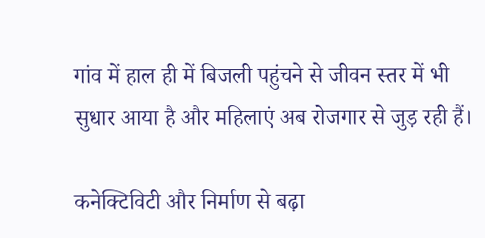गांव में हाल ही में बिजली पहुंचने से जीवन स्तर में भी सुधार आया है और महिलाएं अब रोजगार से जुड़ रही हैं।

कनेक्टिविटी और निर्माण से बढ़ा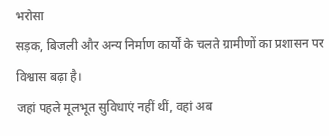भरोसा
सड़क, बिजली और अन्य निर्माण कार्यों के चलते ग्रामीणों का प्रशासन पर विश्वास बढ़ा है।
जहां पहले मूलभूत सुविधाएं नहीं थीं, वहां अब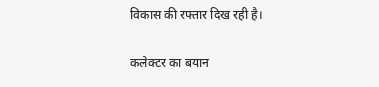विकास की रफ्तार दिख रही है।

कलेक्टर का बयान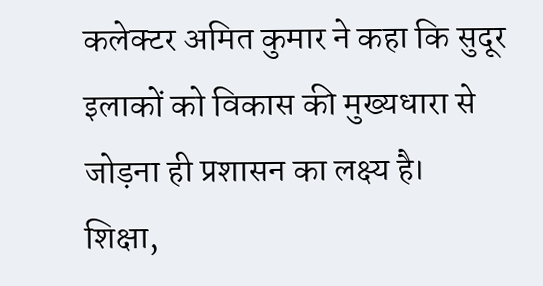कलेक्टर अमित कुमार ने कहा कि सुदूर इलाकों को विकास की मुख्यधारा से जोड़ना ही प्रशासन का लक्ष्य है।
शिक्षा,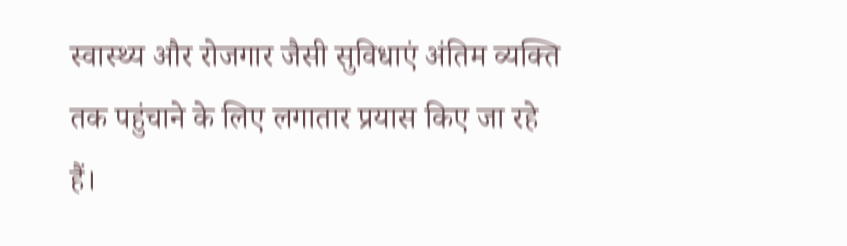स्वास्थ्य और रोजगार जैसी सुविधाएं अंतिम व्यक्ति तक पहुंचाने के लिए लगातार प्रयास किए जा रहे हैं।